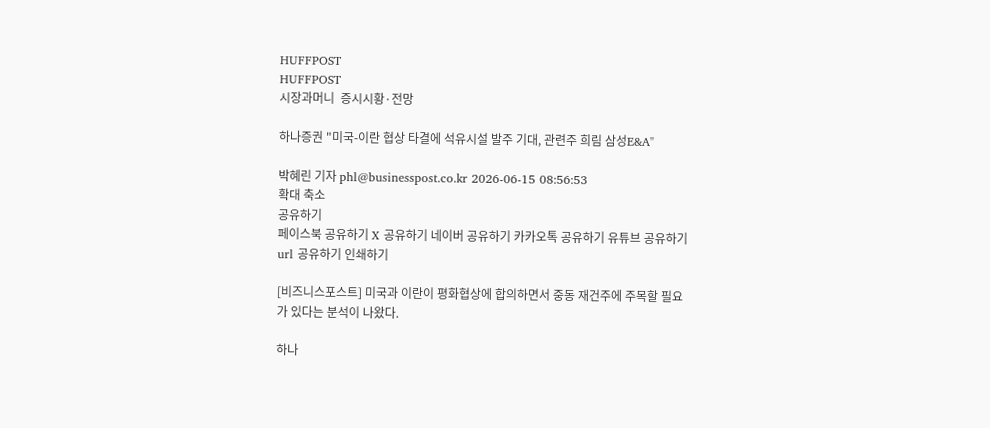HUFFPOST
HUFFPOST
시장과머니  증시시황·전망

하나증권 "미국-이란 협상 타결에 석유시설 발주 기대, 관련주 희림 삼성E&A"

박혜린 기자 phl@businesspost.co.kr 2026-06-15 08:56:53
확대 축소
공유하기
페이스북 공유하기 X 공유하기 네이버 공유하기 카카오톡 공유하기 유튜브 공유하기 url 공유하기 인쇄하기

[비즈니스포스트] 미국과 이란이 평화협상에 합의하면서 중동 재건주에 주목할 필요가 있다는 분석이 나왔다.

하나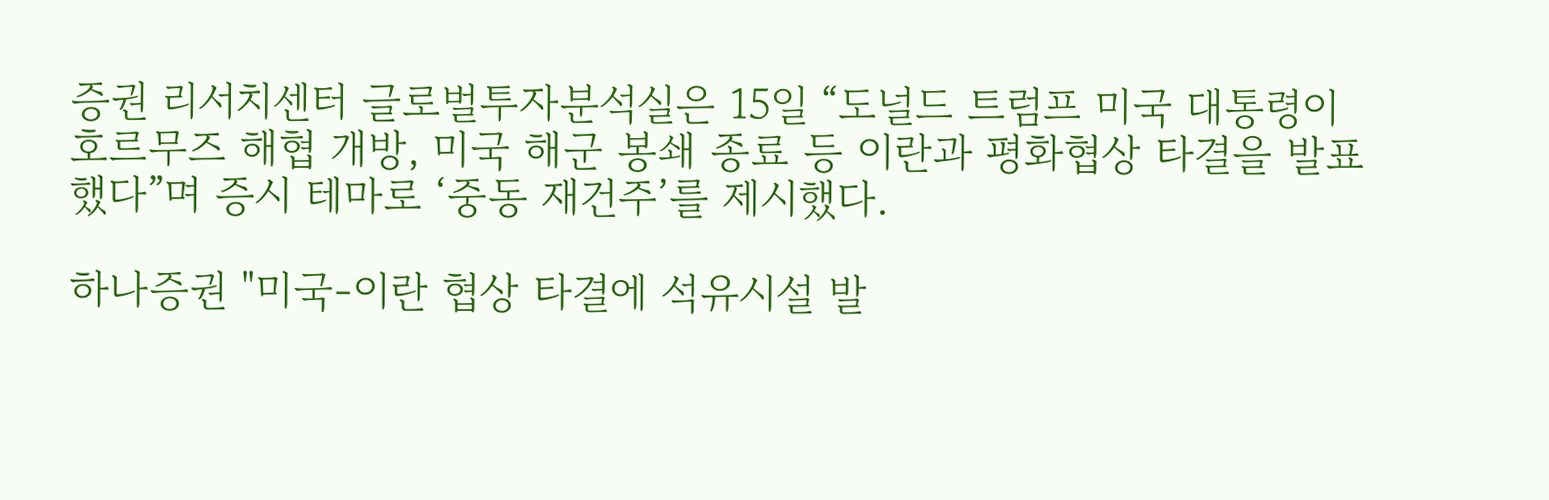증권 리서치센터 글로벌투자분석실은 15일 “도널드 트럼프 미국 대통령이 호르무즈 해협 개방, 미국 해군 봉쇄 종료 등 이란과 평화협상 타결을 발표했다”며 증시 테마로 ‘중동 재건주’를 제시했다.

하나증권 "미국-이란 협상 타결에 석유시설 발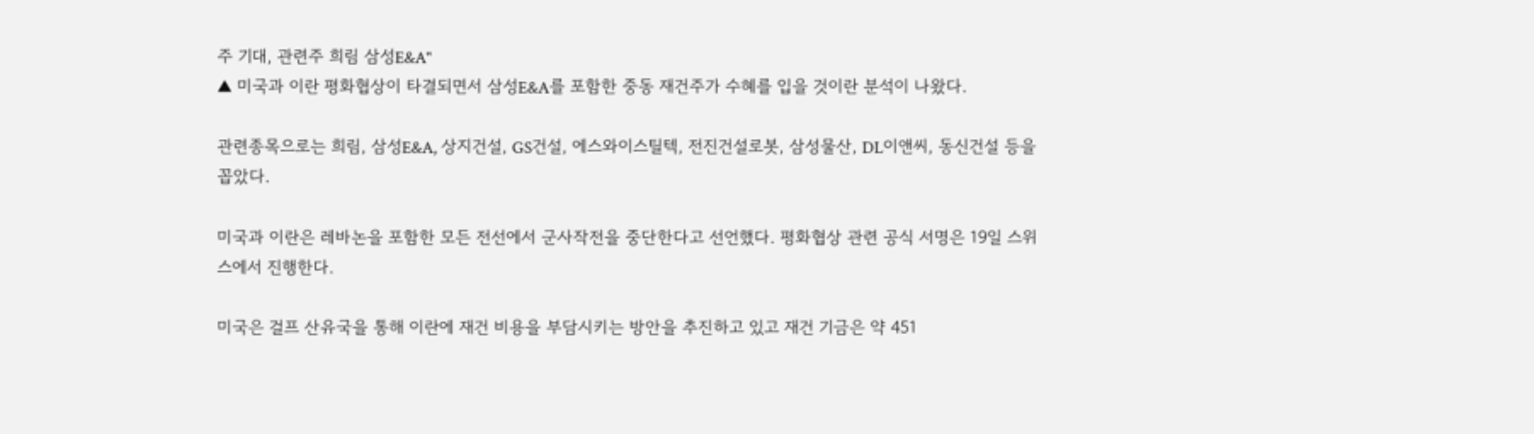주 기대, 관련주 희림 삼성E&A"
▲ 미국과 이란 평화협상이 타결되면서 삼성E&A를 포함한 중동 재건주가 수혜를 입을 것이란 분석이 나왔다.

관련종목으로는 희림, 삼성E&A, 상지건설, GS건설, 에스와이스틸텍, 전진건설로봇, 삼성물산, DL이앤씨, 동신건설 등을 꼽았다.

미국과 이란은 레바논을 포함한 모든 전선에서 군사작전을 중단한다고 선언했다. 평화협상 관련 공식 서명은 19일 스위스에서 진행한다.

미국은 걸프 산유국을 통해 이란에 재건 비용을 부담시키는 방안을 추진하고 있고 재건 기금은 약 451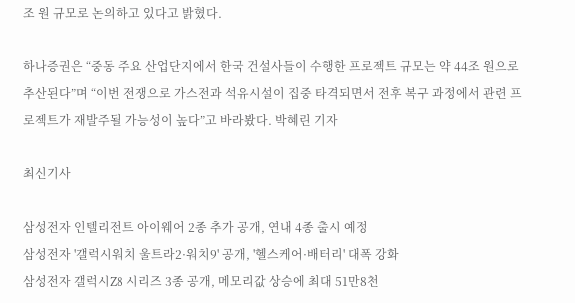조 원 규모로 논의하고 있다고 밝혔다.

하나증권은 “중동 주요 산업단지에서 한국 건설사들이 수행한 프로젝트 규모는 약 44조 원으로 추산된다”며 “이번 전쟁으로 가스전과 석유시설이 집중 타격되면서 전후 복구 과정에서 관련 프로젝트가 재발주될 가능성이 높다”고 바라봤다. 박혜린 기자

최신기사

삼성전자 인텔리전트 아이웨어 2종 추가 공개, 연내 4종 출시 예정
삼성전자 '갤럭시워치 울트라2·워치9' 공개, '헬스케어·배터리' 대폭 강화
삼성전자 갤럭시Z8 시리즈 3종 공개, 메모리값 상승에 최대 51만8천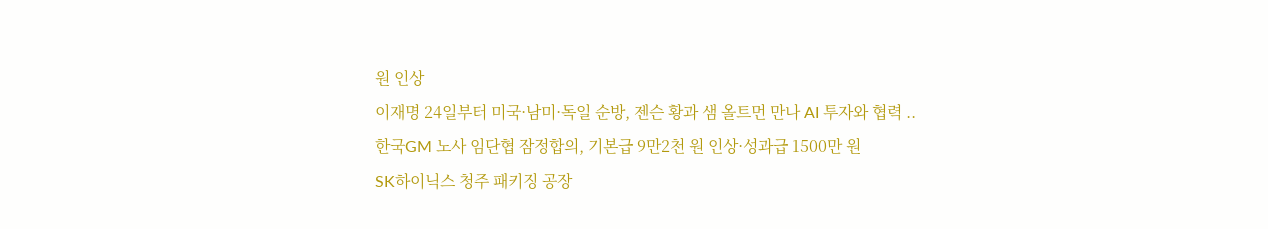원 인상
이재명 24일부터 미국·남미·독일 순방, 젠슨 황과 샘 올트먼 만나 AI 투자와 협력 ..
한국GM 노사 임단협 잠정합의, 기본급 9만2천 원 인상·성과급 1500만 원
SK하이닉스 청주 패키징 공장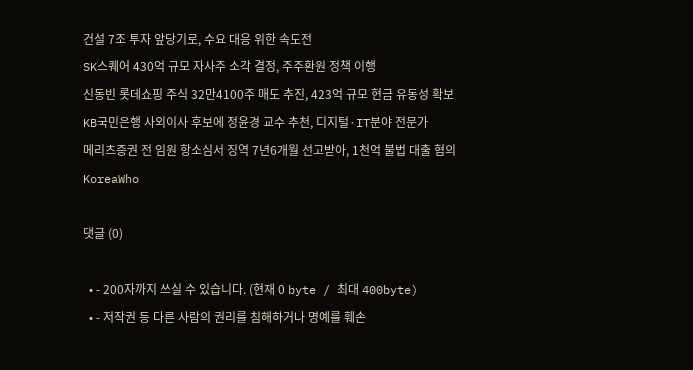건설 7조 투자 앞당기로, 수요 대응 위한 속도전
SK스퀘어 430억 규모 자사주 소각 결정, 주주환원 정책 이행
신동빈 롯데쇼핑 주식 32만4100주 매도 추진, 423억 규모 현금 유동성 확보
KB국민은행 사외이사 후보에 정윤경 교수 추천, 디지털·IT분야 전문가
메리츠증권 전 임원 항소심서 징역 7년6개월 선고받아, 1천억 불법 대출 혐의
KoreaWho

댓글 (0)

  • - 200자까지 쓰실 수 있습니다. (현재 0 byte / 최대 400byte)
  • - 저작권 등 다른 사람의 권리를 침해하거나 명예를 훼손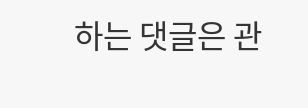하는 댓글은 관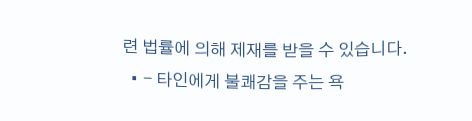련 법률에 의해 제재를 받을 수 있습니다.
  • - 타인에게 불쾌감을 주는 욕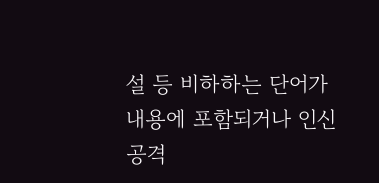설 등 비하하는 단어가 내용에 포함되거나 인신공격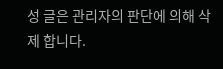성 글은 관리자의 판단에 의해 삭제 합니다.